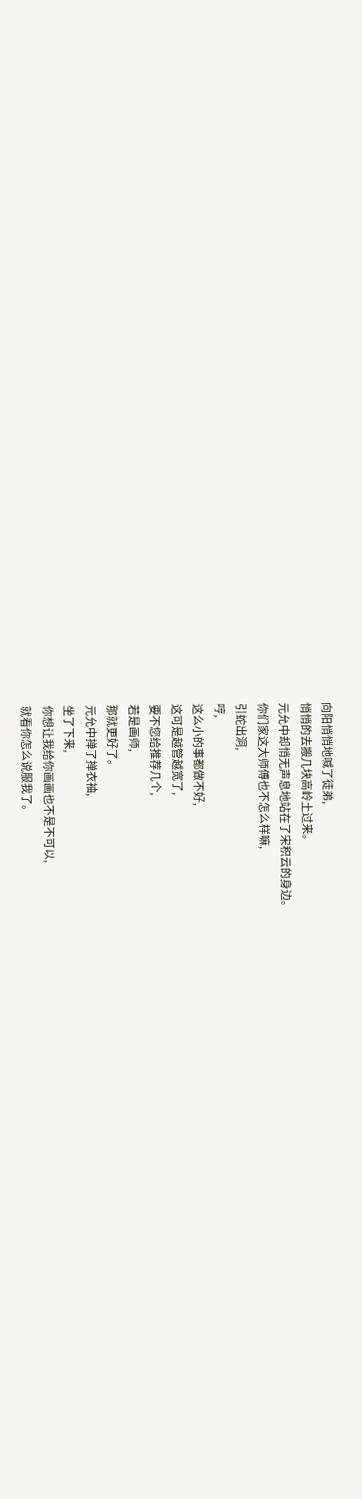向阳悄悄地喊了徒弟,
悄悄的去搬几块高岭土过来。
元允中却悄无声息地站在了宋积云的身边。
你们家这大师傅也不怎么样嘛,
引蛇出洞,
哼,
这么小的事都做不好,
这可是越管越宽了,
要不您给推荐几个,
若是画师,
那就更好了。
元允中掸了掸衣袖,
坐了下来,
你想让我给你画画也不是不可以,
就看你怎么说服我了。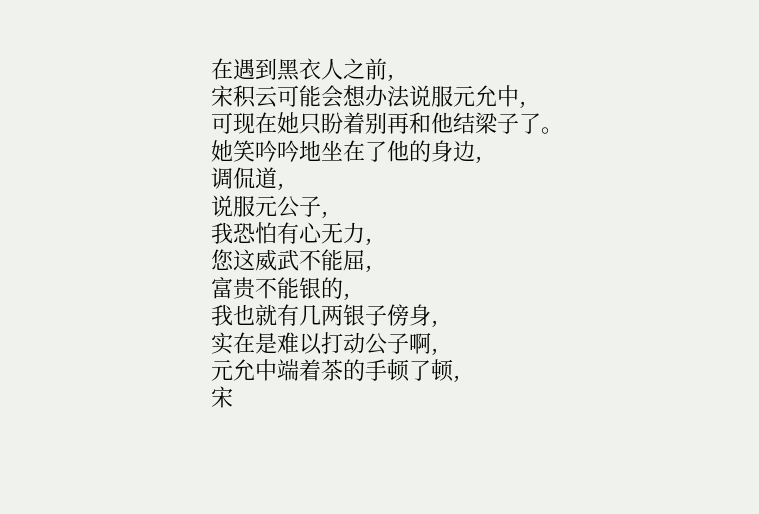在遇到黑衣人之前,
宋积云可能会想办法说服元允中,
可现在她只盼着别再和他结梁子了。
她笑吟吟地坐在了他的身边,
调侃道,
说服元公子,
我恐怕有心无力,
您这威武不能屈,
富贵不能银的,
我也就有几两银子傍身,
实在是难以打动公子啊,
元允中端着茶的手顿了顿,
宋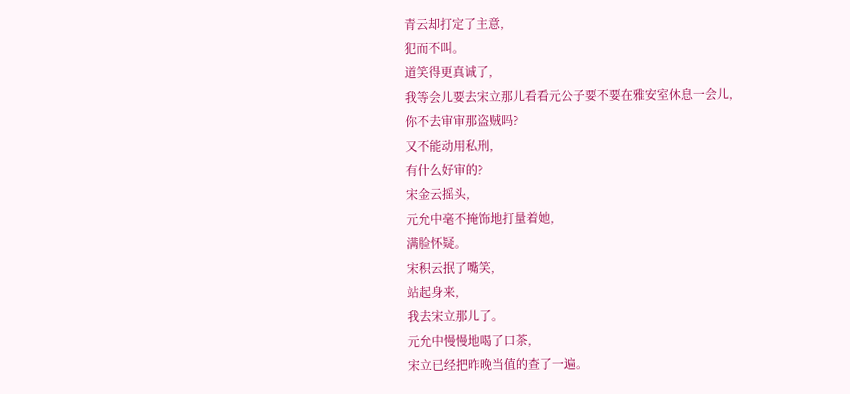青云却打定了主意,
犯而不叫。
道笑得更真诚了,
我等会儿要去宋立那儿看看元公子要不要在雅安室休息一会儿,
你不去审审那盗贼吗?
又不能动用私刑,
有什么好审的?
宋金云摇头,
元允中毫不掩饰地打量着她,
满脸怀疑。
宋积云抿了嘴笑,
站起身来,
我去宋立那儿了。
元允中慢慢地喝了口茶,
宋立已经把昨晚当值的查了一遍。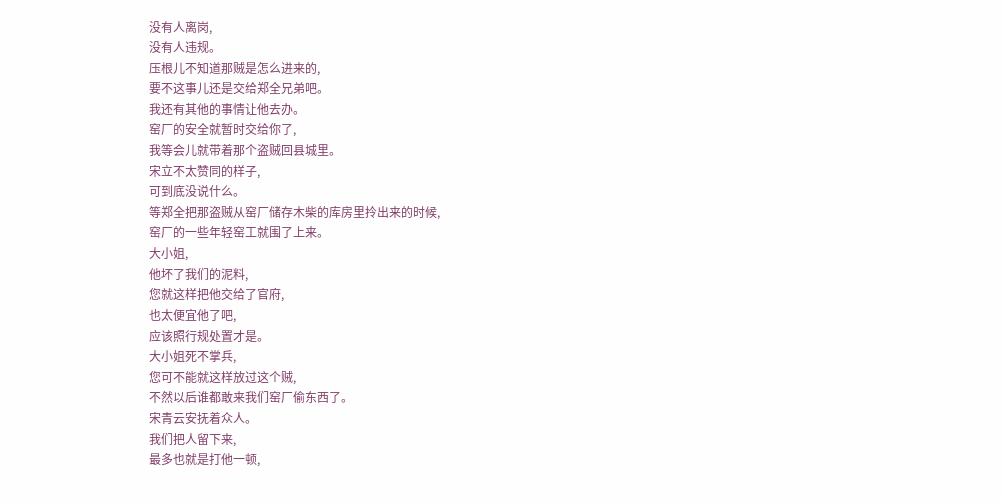没有人离岗,
没有人违规。
压根儿不知道那贼是怎么进来的,
要不这事儿还是交给郑全兄弟吧。
我还有其他的事情让他去办。
窑厂的安全就暂时交给你了,
我等会儿就带着那个盗贼回县城里。
宋立不太赞同的样子,
可到底没说什么。
等郑全把那盗贼从窑厂储存木柴的库房里拎出来的时候,
窑厂的一些年轻窑工就围了上来。
大小姐,
他坏了我们的泥料,
您就这样把他交给了官府,
也太便宜他了吧,
应该照行规处置才是。
大小姐死不掌兵,
您可不能就这样放过这个贼,
不然以后谁都敢来我们窑厂偷东西了。
宋青云安抚着众人。
我们把人留下来,
最多也就是打他一顿,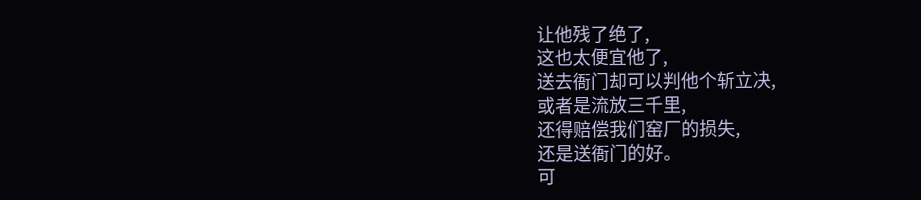让他残了绝了,
这也太便宜他了,
送去衙门却可以判他个斩立决,
或者是流放三千里,
还得赔偿我们窑厂的损失,
还是送衙门的好。
可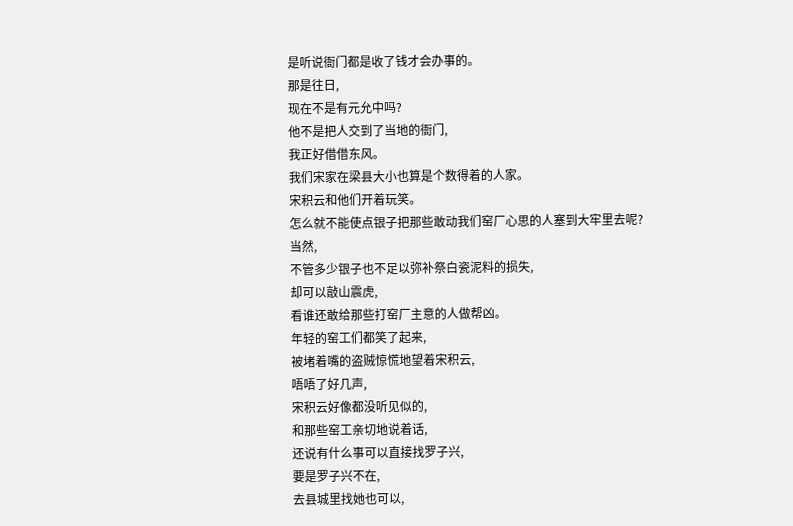是听说衙门都是收了钱才会办事的。
那是往日,
现在不是有元允中吗?
他不是把人交到了当地的衙门,
我正好借借东风。
我们宋家在梁县大小也算是个数得着的人家。
宋积云和他们开着玩笑。
怎么就不能使点银子把那些敢动我们窑厂心思的人塞到大牢里去呢?
当然,
不管多少银子也不足以弥补祭白瓷泥料的损失,
却可以敲山震虎,
看谁还敢给那些打窑厂主意的人做帮凶。
年轻的窑工们都笑了起来,
被堵着嘴的盗贼惊慌地望着宋积云,
唔唔了好几声,
宋积云好像都没听见似的,
和那些窑工亲切地说着话,
还说有什么事可以直接找罗子兴,
要是罗子兴不在,
去县城里找她也可以,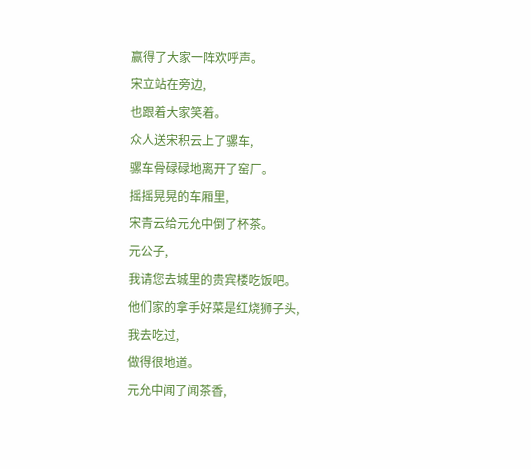赢得了大家一阵欢呼声。
宋立站在旁边,
也跟着大家笑着。
众人送宋积云上了骡车,
骡车骨碌碌地离开了窑厂。
摇摇晃晃的车厢里,
宋青云给元允中倒了杯茶。
元公子,
我请您去城里的贵宾楼吃饭吧。
他们家的拿手好菜是红烧狮子头,
我去吃过,
做得很地道。
元允中闻了闻茶香,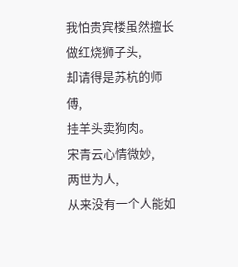我怕贵宾楼虽然擅长做红烧狮子头,
却请得是苏杭的师傅,
挂羊头卖狗肉。
宋青云心情微妙,
两世为人,
从来没有一个人能如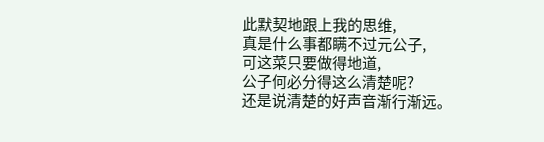此默契地跟上我的思维,
真是什么事都瞒不过元公子,
可这菜只要做得地道,
公子何必分得这么清楚呢?
还是说清楚的好声音渐行渐远。